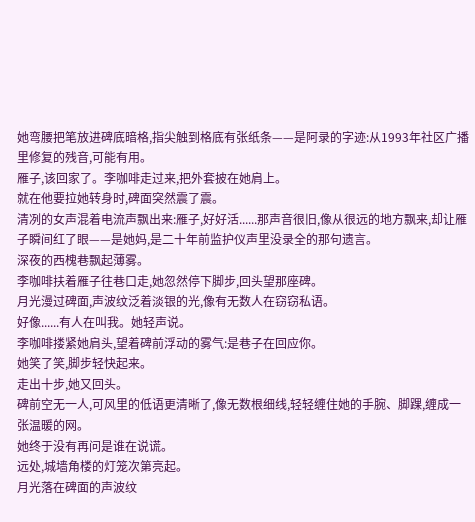她弯腰把笔放进碑底暗格,指尖触到格底有张纸条——是阿录的字迹:从1993年社区广播里修复的残音,可能有用。
雁子,该回家了。李咖啡走过来,把外套披在她肩上。
就在他要拉她转身时,碑面突然震了震。
清冽的女声混着电流声飘出来:雁子,好好活......那声音很旧,像从很远的地方飘来,却让雁子瞬间红了眼——是她妈,是二十年前监护仪声里没录全的那句遗言。
深夜的西槐巷飘起薄雾。
李咖啡扶着雁子往巷口走,她忽然停下脚步,回头望那座碑。
月光漫过碑面,声波纹泛着淡银的光,像有无数人在窃窃私语。
好像......有人在叫我。她轻声说。
李咖啡搂紧她肩头,望着碑前浮动的雾气:是巷子在回应你。
她笑了笑,脚步轻快起来。
走出十步,她又回头。
碑前空无一人,可风里的低语更清晰了,像无数根细线,轻轻缠住她的手腕、脚踝,缠成一张温暖的网。
她终于没有再问是谁在说谎。
远处,城墙角楼的灯笼次第亮起。
月光落在碑面的声波纹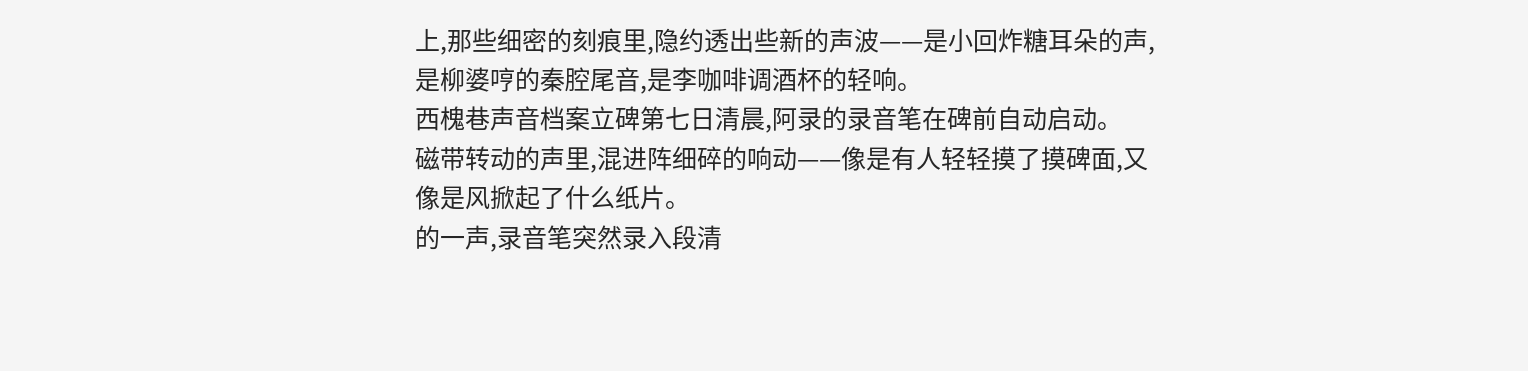上,那些细密的刻痕里,隐约透出些新的声波——是小回炸糖耳朵的声,是柳婆哼的秦腔尾音,是李咖啡调酒杯的轻响。
西槐巷声音档案立碑第七日清晨,阿录的录音笔在碑前自动启动。
磁带转动的声里,混进阵细碎的响动——像是有人轻轻摸了摸碑面,又像是风掀起了什么纸片。
的一声,录音笔突然录入段清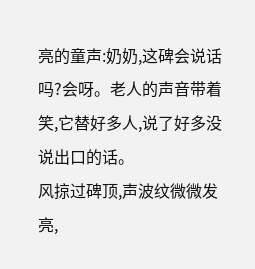亮的童声:奶奶,这碑会说话吗?会呀。老人的声音带着笑,它替好多人,说了好多没说出口的话。
风掠过碑顶,声波纹微微发亮,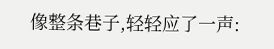像整条巷子,轻轻应了一声: